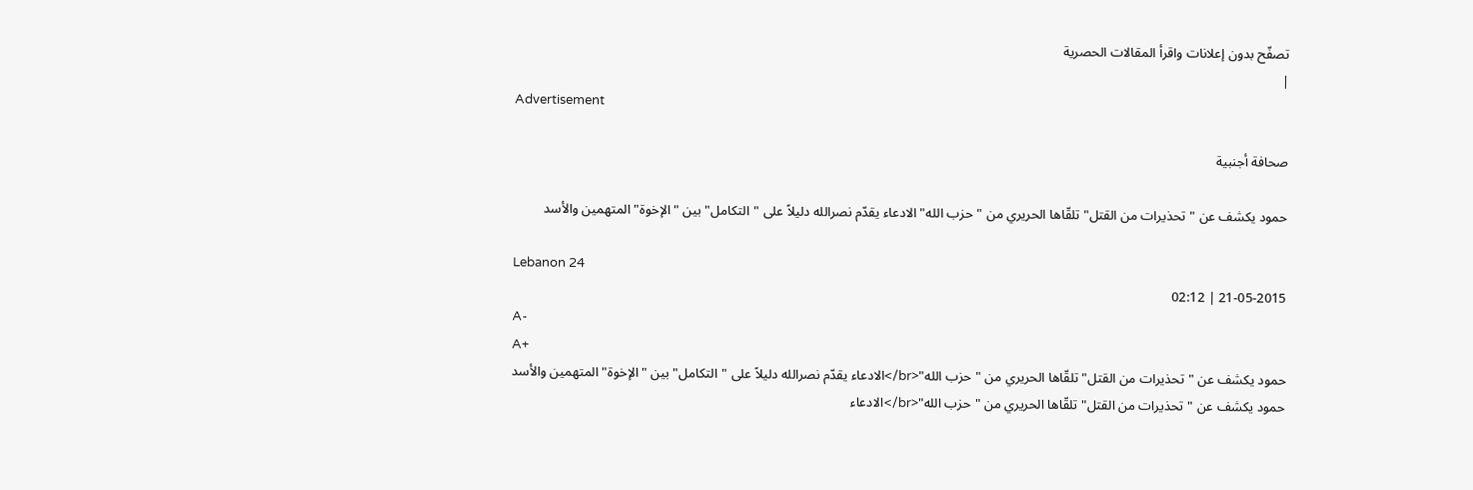تصفّح بدون إعلانات واقرأ المقالات الحصرية
|
Advertisement

صحافة أجنبية

حمود يكشف عن "تحذيرات من القتل" تلقّاها الحريري من "حزب الله" الادعاء يقدّم نصرالله دليلاً على "التكامل" بين "الإخوة" المتهمين والأسد

Lebanon 24
21-05-2015 | 02:12
A-
A+
حمود يكشف عن "تحذيرات من القتل" تلقّاها الحريري من "حزب الله"<br/>الادعاء يقدّم نصرالله دليلاً على "التكامل" بين "الإخوة" المتهمين والأسد
حمود يكشف عن "تحذيرات من القتل" تلقّاها الحريري من "حزب الله"<br/>الادعاء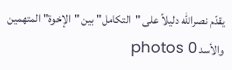يقدّم نصرالله دليلاً على "التكامل" بين "الإخوة" المتهمين والأسد photos 0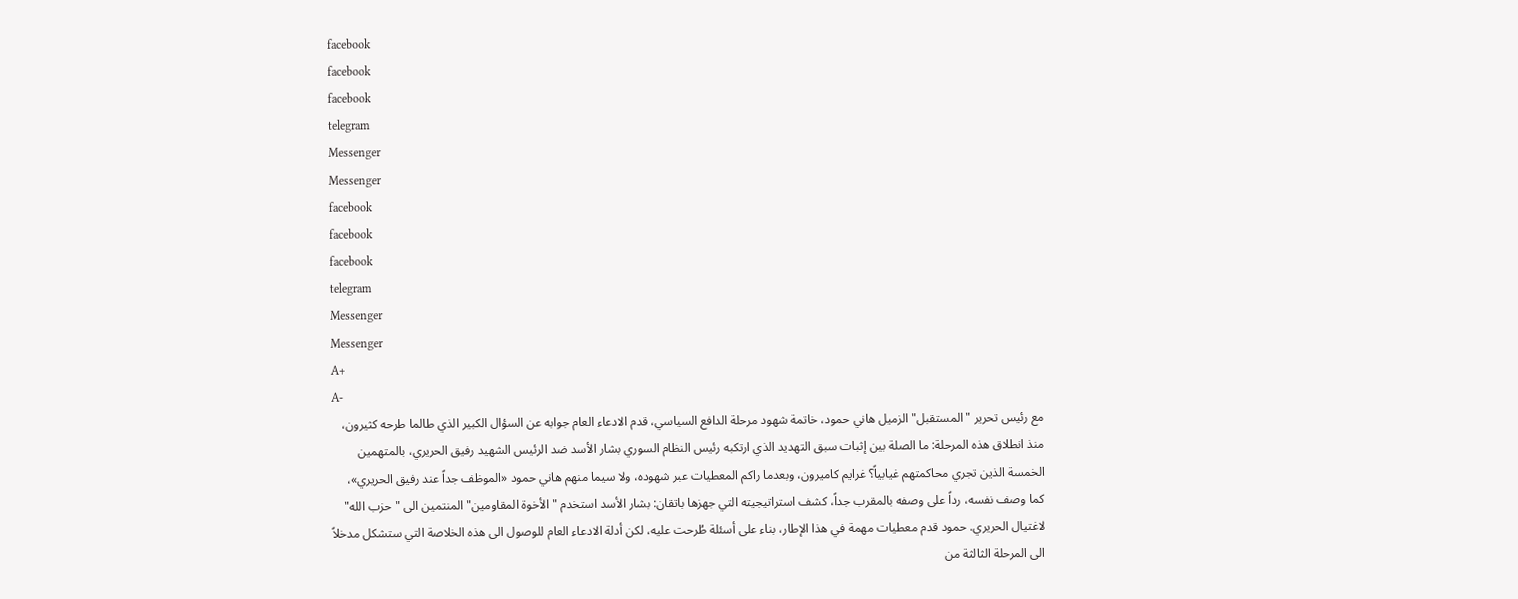facebook
facebook
facebook
telegram
Messenger
Messenger
facebook
facebook
facebook
telegram
Messenger
Messenger
A+
A-
مع رئيس تحرير "المستقبل" الزميل هاني حمود، خاتمة شهود مرحلة الدافع السياسي، قدم الادعاء العام جوابه عن السؤال الكبير الذي طالما طرحه كثيرون، منذ انطلاق هذه المرحلة: ما الصلة بين إثبات سبق التهديد الذي ارتكبه رئيس النظام السوري بشار الأسد ضد الرئيس الشهيد رفيق الحريري، بالمتهمين الخمسة الذين تجري محاكمتهم غيابياً؟ غرايم كاميرون، وبعدما راكم المعطيات عبر شهوده، ولا سيما منهم هاني حمود «الموظف جداً عند رفيق الحريري»، كما وصف نفسه، رداً على وصفه بالمقرب جداً، كشف استراتيجيته التي جهزها باتقان: بشار الأسد استخدم "الأخوة المقاومين" المنتمين الى "حزب الله" لاغتيال الحريري. حمود قدم معطيات مهمة في هذا الإطار، بناء على أسئلة طُرحت عليه، لكن أدلة الادعاء العام للوصول الى هذه الخلاصة التي ستشكل مدخلاً الى المرحلة الثالثة من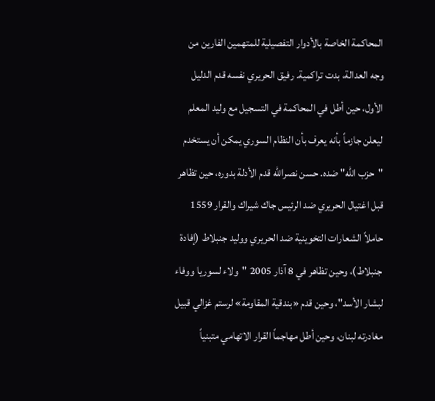المحاكمة الخاصة بالأدوار التفصيلية للمتهمين الفارين من وجه العدالة، بدت تراكمية. رفيق الحريري نفسه قدم الدليل الأول، حين أطل في المحاكمة في التسجيل مع وليد المعلم ليعلن جازماً بأنه يعرف بأن النظام السوري يمكن أن يستخدم "حزب الله" ضده. حسن نصرالله قدم الأدلة بدوره، حين تظاهر قبل اغتيال الحريري ضد الرئيس جاك شيراك والقرار 1559 حاملاً الشعارات التخوينية ضد الحريري ووليد جنبلاط (إفادة جنبلاط)، وحين تظاهر في 8 آذار 2005 "ولاء لسوريا ووفاء لبشار الأسد"، وحين قدم «بندقية المقاومة» لرستم غزالي قبيل مغادرته لبنان، وحين أطل مهاجماً القرار الاتهامي متبنياً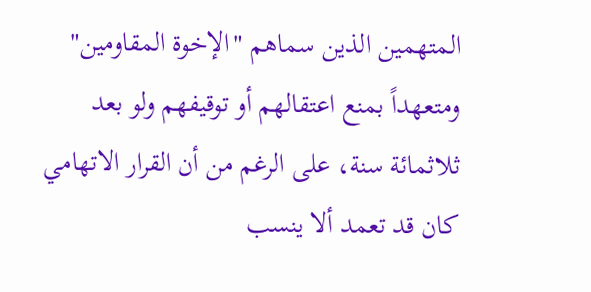المتهمين الذين سماهم "الإخوة المقاومين" ومتعهداً بمنع اعتقالهم أو توقيفهم ولو بعد ثلاثمائة سنة، على الرغم من أن القرار الاتهامي كان قد تعمد ألا ينسب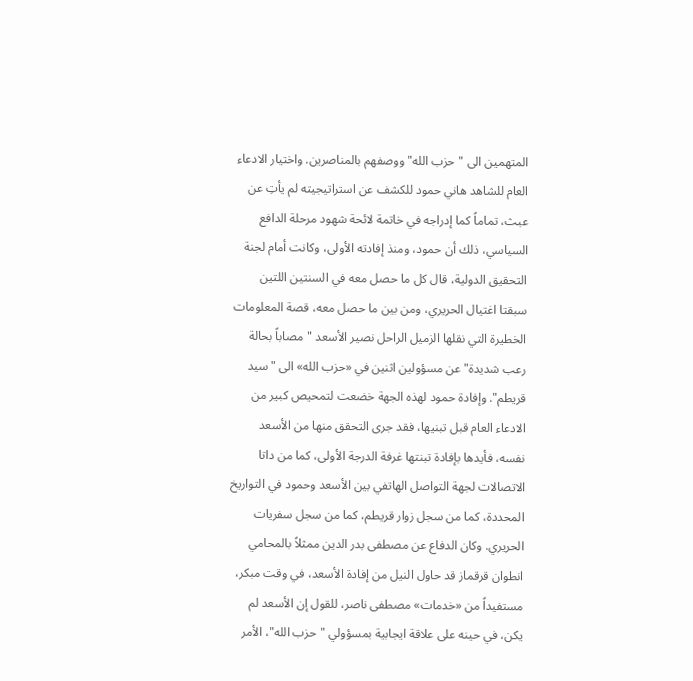المتهمين الى "حزب الله" ووصفهم بالمناصرين. واختيار الادعاء العام للشاهد هاني حمود للكشف عن استراتيجيته لم يأتِ عن عبث، تماماً كما إدراجه في خاتمة لائحة شهود مرحلة الدافع السياسي، ذلك أن حمود، ومنذ إفادته الأولى، وكانت أمام لجنة التحقيق الدولية، قال كل ما حصل معه في السنتين اللتين سبقتا اغتيال الحريري، ومن بين ما حصل معه، قصة المعلومات الخطيرة التي نقلها الزميل الراحل نصير الأسعد "مصاباً بحالة رعب شديدة" عن مسؤولين اثنين في «حزب الله» الى "سيد قريطم". وإفادة حمود لهذه الجهة خضعت لتمحيص كبير من الادعاء العام قبل تبنيها، فقد جرى التحقق منها من الأسعد نفسه، فأيدها بإفادة تبنتها غرفة الدرجة الأولى، كما من داتا الاتصالات لجهة التواصل الهاتفي بين الأسعد وحمود في التواريخ المحددة، كما من سجل زوار قريطم، كما من سجل سفريات الحريري. وكان الدفاع عن مصطفى بدر الدين ممثلاً بالمحامي انطوان قرقماز قد حاول النيل من إفادة الأسعد، في وقت مبكر، مستفيداً من «خدمات» مصطفى ناصر، للقول إن الأسعد لم يكن، في حينه على علاقة ايجابية بمسؤولي "حزب الله"، الأمر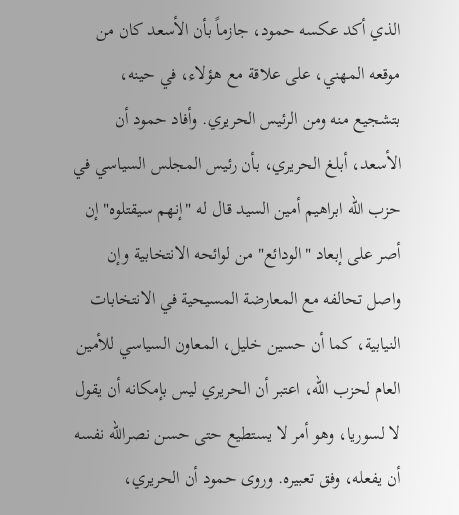الذي أكد عكسه حمود، جازماً بأن الأسعد كان من موقعه المهني، على علاقة مع هؤلاء، في حينه، بتشجيع منه ومن الرئيس الحريري. وأفاد حمود أن الأسعد، أبلغ الحريري، بأن رئيس المجلس السياسي في حزب الله ابراهيم أمين السيد قال له "إنهم سيقتلوه" إن أصر على إبعاد "الودائع" من لوائحه الانتخابية وإن واصل تحالفه مع المعارضة المسيحية في الانتخابات النيابية، كما أن حسين خليل، المعاون السياسي للأمين العام لحزب الله، اعتبر أن الحريري ليس بإمكانه أن يقول لا لسوريا، وهو أمر لا يستطيع حتى حسن نصرالله نفسه أن يفعله، وفق تعبيره. وروى حمود أن الحريري،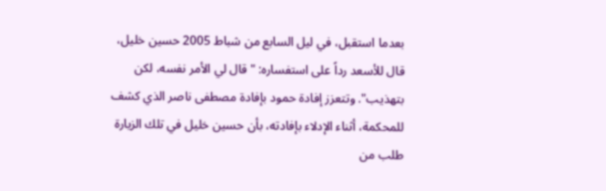بعدما استقبل، في ليل السابع من شباط 2005 حسين خليل، قال للأسعد رداً على استفساره: "قال لي الأمر نفسه، لكن بتهذيب". وتتعزز إفادة حمود بإفادة مصطفى ناصر الذي كشف للمحكمة، أثناء الإدلاء بإفادته، بأن حسين خليل في تلك الزيارة طلب من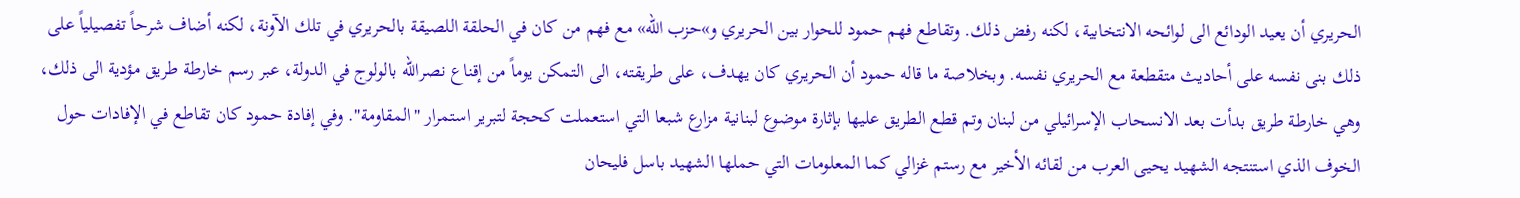الحريري أن يعيد الودائع الى لوائحه الانتخابية، لكنه رفض ذلك. وتقاطع فهم حمود للحوار بين الحريري و»حزب الله» مع فهم من كان في الحلقة اللصيقة بالحريري في تلك الآونة، لكنه أضاف شرحاً تفصيلياً على ذلك بنى نفسه على أحاديث متقطعة مع الحريري نفسه. وبخلاصة ما قاله حمود أن الحريري كان يهدف، على طريقته، الى التمكن يوماً من إقناع نصرالله بالولوج في الدولة، عبر رسم خارطة طريق مؤدية الى ذلك، وهي خارطة طريق بدأت بعد الانسحاب الإسرائيلي من لبنان وتم قطع الطريق عليها بإثارة موضوع لبنانية مزارع شبعا التي استعملت كحجة لتبرير استمرار "المقاومة". وفي إفادة حمود كان تقاطع في الإفادات حول الخوف الذي استنتجه الشهيد يحيى العرب من لقائه الأخير مع رستم غزالي كما المعلومات التي حملها الشهيد باسل فليحان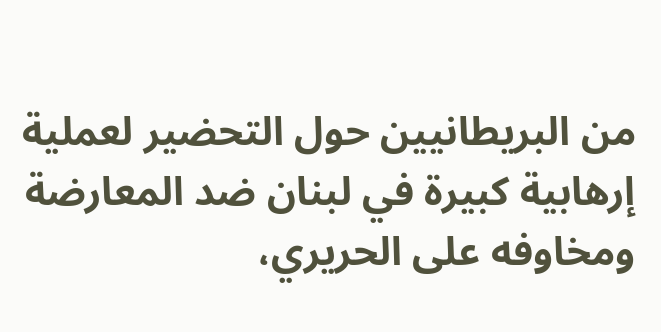من البريطانيين حول التحضير لعملية إرهابية كبيرة في لبنان ضد المعارضة ومخاوفه على الحريري،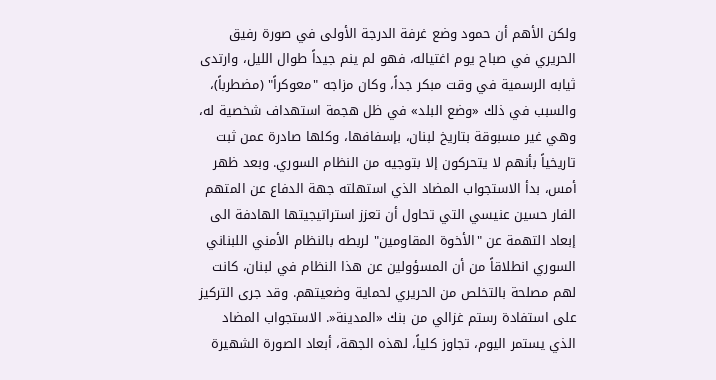ولكن الأهم أن حمود وضع غرفة الدرجة الأولى في صورة رفيق الحريري في صباح يوم اغتياله، فهو لم ينم جيداً طوال الليل، وارتدى ثيابه الرسمية في وقت مبكر جداً، وكان مزاجه "معوكراً" (مضطرباً)، والسبب في ذلك «وضع البلد» في ظل هجمة استهداف شخصية له، وهي غير مسبوقة بتاريخ لبنان، بإسفافها، وكلها صادرة عمن ثبت تاريخياً بأنهم لا يتحركون إلا بتوجيه من النظام السوري. وبعد ظهر أمس، بدأ الاستجواب المضاد الذي استهلته جهة الدفاع عن المتهم الفار حسين عنيسي التي تحاول أن تعزز استراتيجيتها الهادفة الى إبعاد التهمة عن "الأخوة المقاومين" لربطه بالنظام الأمني اللبناني السوري انطلاقاً من أن المسؤولين عن هذا النظام في لبنان، كانت لهم مصلحة بالتخلص من الحريري لحماية وضعيتهم. وقد جرى التركيز على استفادة رستم غزالي من بنك «المدينة«. الاستجواب المضاد الذي يستمر اليوم، تجاوز كلياً، لهذه الجهة، أبعاد الصورة الشهيرة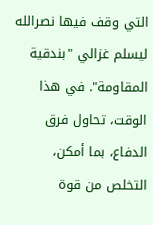التي وقف فيها نصرالله ليسلم غزالي "بندقية المقاومة". في هذا الوقت، تحاول فرق الدفاع، بما أمكن، التخلص من قوة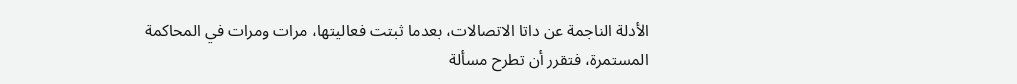الأدلة الناجمة عن داتا الاتصالات، بعدما ثبتت فعاليتها، مرات ومرات في المحاكمة المستمرة، فتقرر أن تطرح مسألة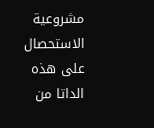مشروعية الاستحصال على هذه الداتا من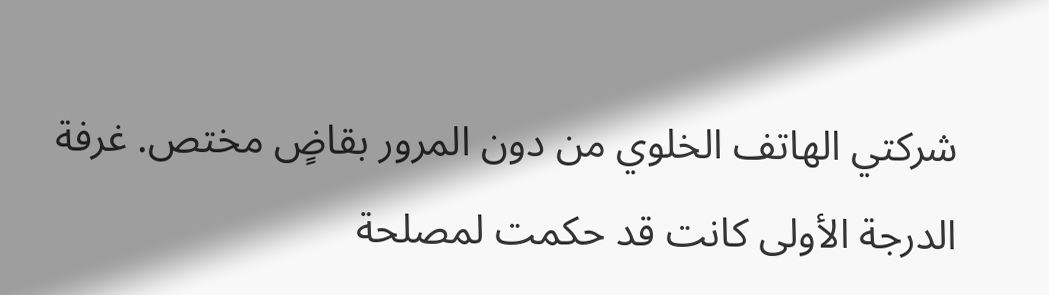شركتي الهاتف الخلوي من دون المرور بقاضٍ مختص. غرفة الدرجة الأولى كانت قد حكمت لمصلحة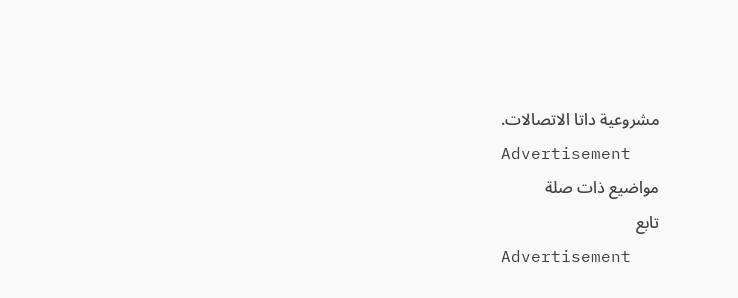مشروعية داتا الاتصالات.
Advertisement
مواضيع ذات صلة
تابع
Advertisement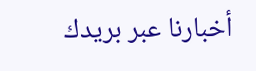أخبارنا عبر بريدك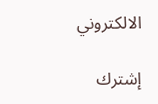الالكتروني

إشترك